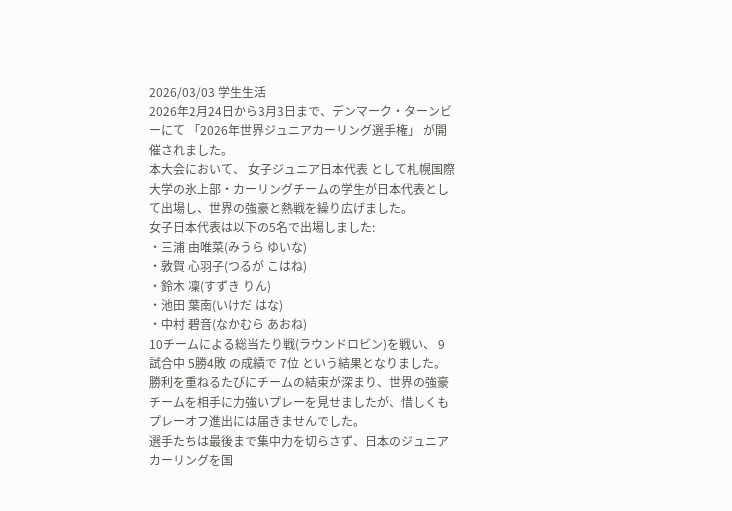2026/03/03 学生生活
2026年2月24日から3月3日まで、デンマーク・ターンビーにて 「2026年世界ジュニアカーリング選手権」 が開催されました。
本大会において、 女子ジュニア日本代表 として札幌国際大学の氷上部・カーリングチームの学生が日本代表として出場し、世界の強豪と熱戦を繰り広げました。
女子日本代表は以下の5名で出場しました:
・三浦 由唯菜(みうら ゆいな)
・敦賀 心羽子(つるが こはね)
・鈴木 凜(すずき りん)
・池田 葉南(いけだ はな)
・中村 碧音(なかむら あおね)
10チームによる総当たり戦(ラウンドロビン)を戦い、 9試合中 5勝4敗 の成績で 7位 という結果となりました。
勝利を重ねるたびにチームの結束が深まり、世界の強豪チームを相手に力強いプレーを見せましたが、惜しくもプレーオフ進出には届きませんでした。
選手たちは最後まで集中力を切らさず、日本のジュニアカーリングを国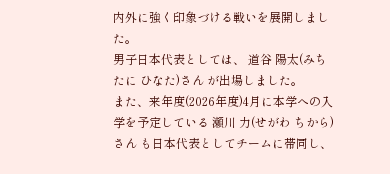内外に強く印象づける戦いを展開しました。
男子日本代表としては、 道谷 陽太(みちたに ひなた)さん が出場しました。
また、来年度(2026年度)4月に本学への入学を予定している 瀬川 力(せがわ ちから)さん も日本代表としてチームに帯同し、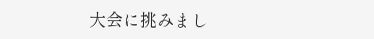大会に挑みまし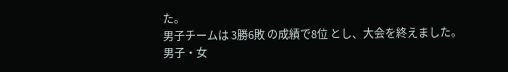た。
男子チームは 3勝6敗 の成績で8位 とし、大会を終えました。
男子・女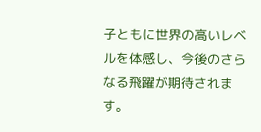子ともに世界の高いレベルを体感し、今後のさらなる飛躍が期待されます。